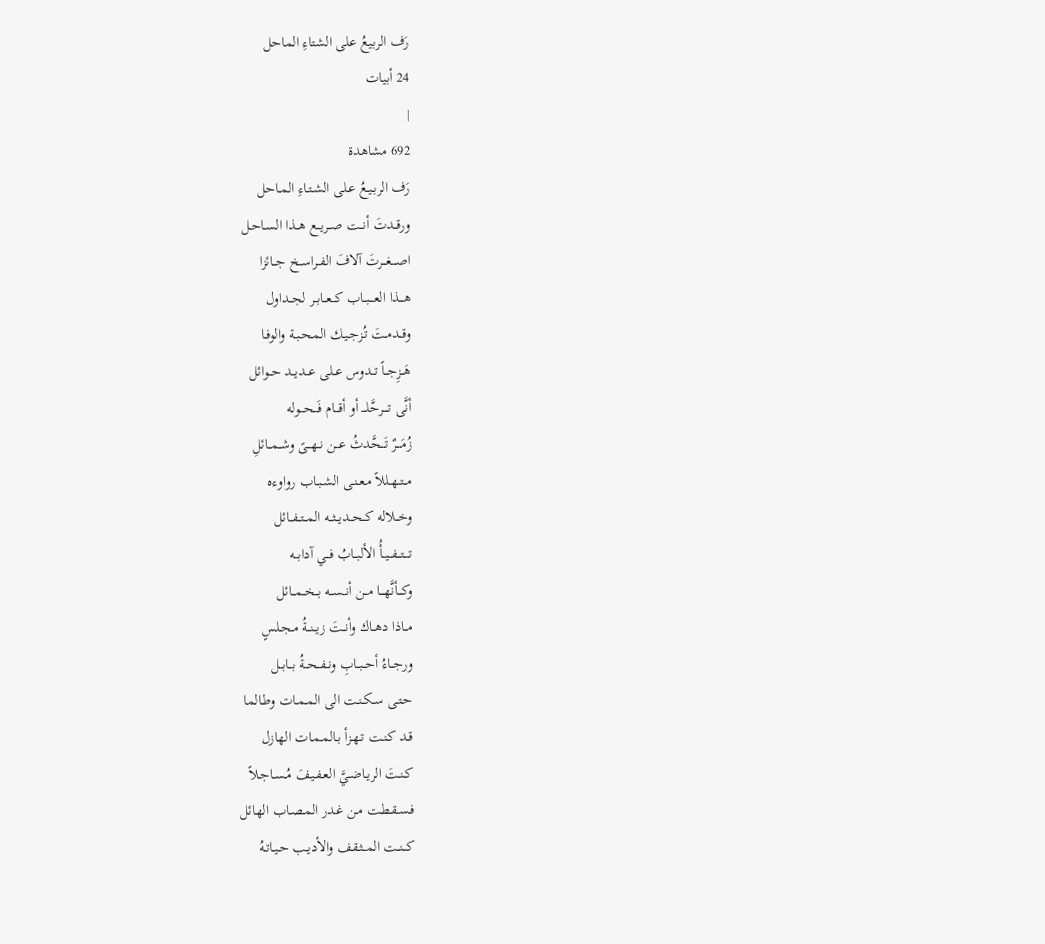رَف الربيعُ على الشتاءِ الماحل
24 أبيات
|
692 مشاهدة
رَف الربـيـعُ عـلى الشـتـاءِ المـاحل
ورقــدتَ أنــت صــريــع هــذا السـاحـل
اصـــغـــرتَ آلافَ الفــراســخ جــائزا
هـــذا العـــبــاب كــعــابــر لجــداول
وقــدمـتَ تُـزجـيـك المـحـبـة والوفـا
هَــزِجــاً تــدوس عــلى عــديــد حــوائل
أنَّى تــــرحَّلـــ أو أقـــام فَـــحـــوله
زُمَـــرٌ تَـــحَّدثُ عــن نــهــىً وشــمــائلِ
مــتــهـللاً مـعـنـى الشـبـاب رواوءه
وخــلاله كــحــديــثــه المــتــفــائل
تـــتـــفــيــأُ الألبــابُ فــي آدابــه
وكـــأنَّهـــا مــن أنــســه بــخــمــائل
مــاذا دهــاك وأنــتَ زيــنــةُ مـجـلسٍ
ورجــاءُ أحــبــابِ ونــفــحــةُ بــابــل
حـتـى سـكـنـت الى المـمـات وطـالما
قـد كـنـت تـهـزأ بـالمـمـات الهازل
كـنـتَ الريـاضـيَّ العـفـيـفَ مُـسـاجـلاً
فـسـقـطـت مـن غـدر المـصـاب الهائل
كــنــت المــثـقـف والأديـب حـيـاتـهُ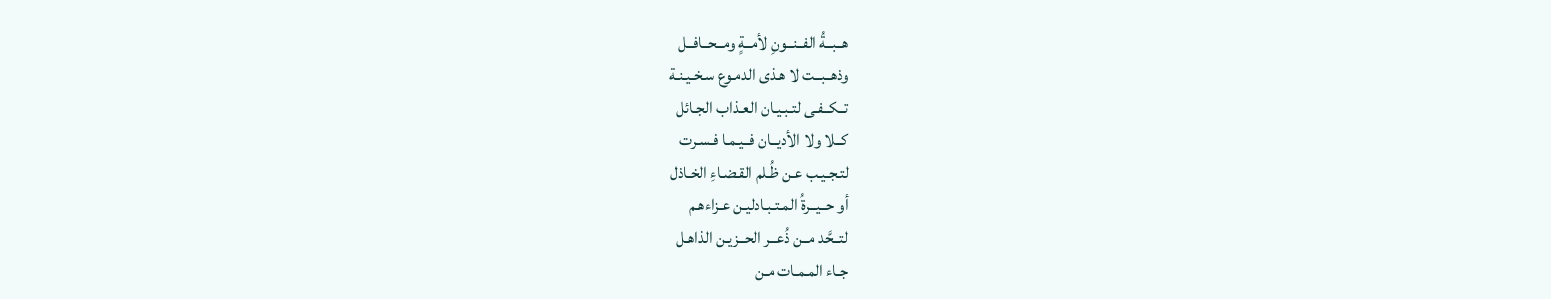هــبــةُ الفــنــونِ لأمــةٍ ومــحــافــل
وذهــبــت لا هـذى الدمـوع سـخـيـنـة
تــكــفـى لتـبـيـان العـذاب الجـائل
كــلا ولا الأديــان فــيـمـا فـسـرت
لتـجـيـب عـن ظُـلم القـضـاءِ الخـاذل
أو حــيــرةُ المـتـبـادليـن عـزاءهـم
لتــحَّد مــن ذُعــر الحــزيـن الذاهـل
جـاء المـمـات مـن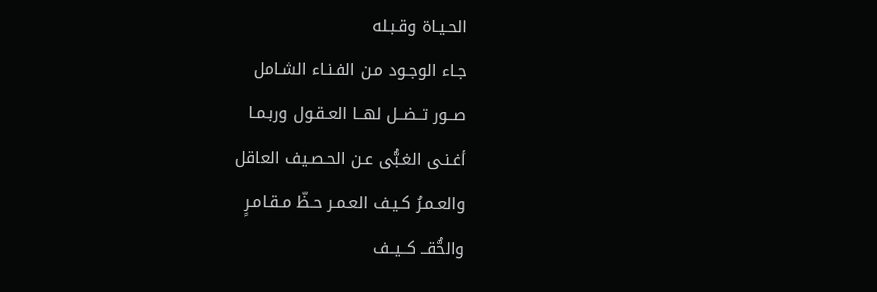الحـيـاة وقـبـله
جـاء الوجـود مـن الفـنـاء الشـامل
صــور تــضــل لهــا العـقـول وربـمـا
أغـنـى الغـبُّى عـن الحـصـيف العاقل
والعـمـرُ كـيـف العـمـر حـظّ مـقـامـرٍ
والحُّقــ كــيــف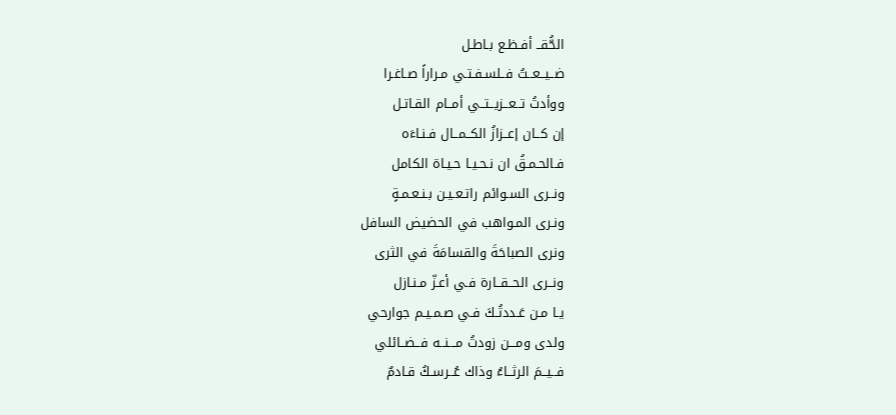الحُّقــ أفـظـع بـاطـل
ضــيــعــتُ فــلسـفـتـي مـراراً صـاغـرا
ووأدتُ تــعــزيــتــي أمــام القـاتـل
إن كــان إعــزازُ الكــمــال فـنـاءَه
فـالحـمـقُ ان نـحـيـا حـيـاة الكامل
ونــرى السـوائم راتـعـيـن بـنـعـمـةٍ
ونـرى المـواهب في الحضيض السافل
ونرى الصباحَةَ والقسامَةَ في الثرى
ونــرى الحــقــارة فـي أعـزّ مـنـازل
يـا مـن عَـددتُـكَ فـي صـمـيـم جوارحي
ولدى ومـــن زودتُ مـــنــه فــضــائلي
فــيــمَ الرثــاءُ وذاك عُــرسـكُ قـادمٌ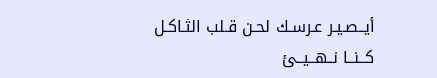أيــصـيـر عـرسـك لحـن قـلب الثـاكـل
كــنــا نــهــيــئ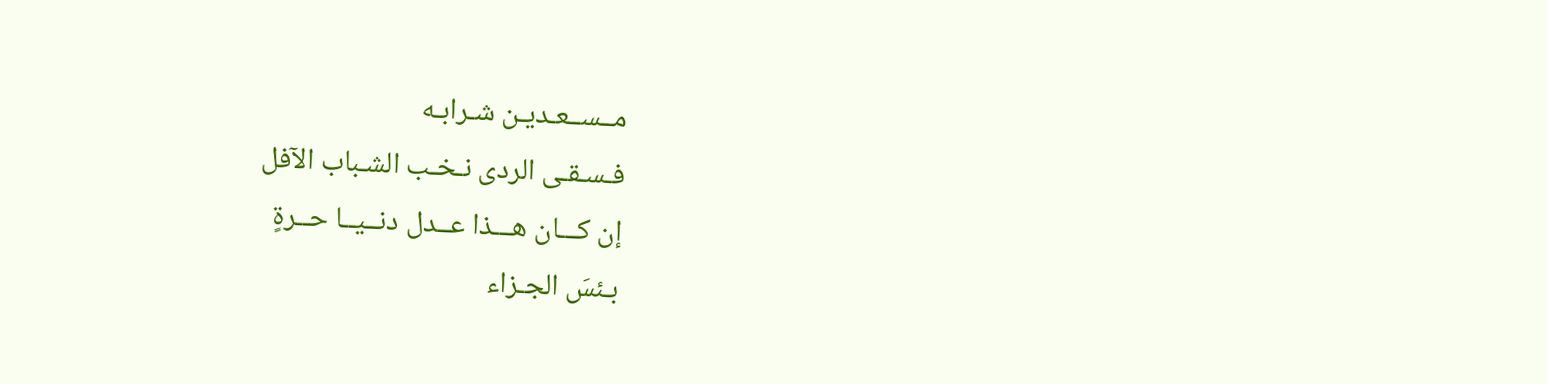مــســعـديـن شـرابـه
فـسـقـى الردى نـخـب الشـباب الآفل
إن كـــان هـــذا عــدل دنــيــا حــرةٍ
بـئسَ الجـزاء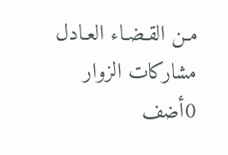مـن القـضـاء العـادل
مشاركات الزوار
0أضف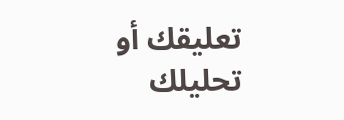تعليقك أو تحليلك